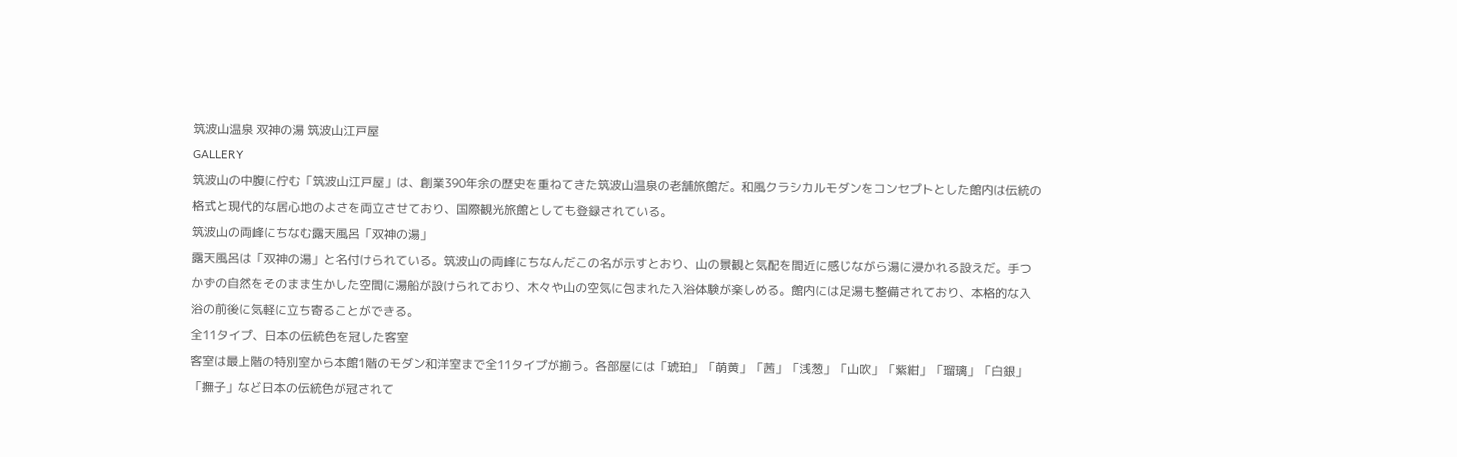筑波山温泉 双神の湯 筑波山江戸屋
GALLERY
筑波山の中腹に佇む「筑波山江戸屋」は、創業390年余の歴史を重ねてきた筑波山温泉の老舗旅館だ。和風クラシカルモダンをコンセプトとした館内は伝統の格式と現代的な居心地のよさを両立させており、国際観光旅館としても登録されている。
筑波山の両峰にちなむ露天風呂「双神の湯」
露天風呂は「双神の湯」と名付けられている。筑波山の両峰にちなんだこの名が示すとおり、山の景観と気配を間近に感じながら湯に浸かれる設えだ。手つかずの自然をそのまま生かした空間に湯船が設けられており、木々や山の空気に包まれた入浴体験が楽しめる。館内には足湯も整備されており、本格的な入浴の前後に気軽に立ち寄ることができる。
全11タイプ、日本の伝統色を冠した客室
客室は最上階の特別室から本館1階のモダン和洋室まで全11タイプが揃う。各部屋には「琥珀」「萌黄」「茜」「浅葱」「山吹」「紫紺」「瑠璃」「白銀」「撫子」など日本の伝統色が冠されて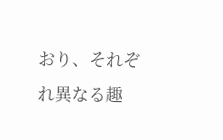おり、それぞれ異なる趣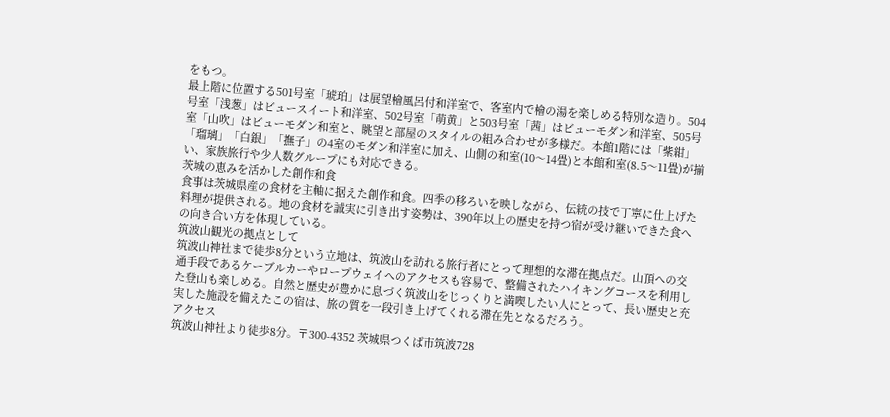をもつ。
最上階に位置する501号室「琥珀」は展望檜風呂付和洋室で、客室内で檜の湯を楽しめる特別な造り。504号室「浅葱」はビュースイート和洋室、502号室「萌黄」と503号室「茜」はビューモダン和洋室、505号室「山吹」はビューモダン和室と、眺望と部屋のスタイルの組み合わせが多様だ。本館1階には「紫紺」「瑠璃」「白銀」「撫子」の4室のモダン和洋室に加え、山側の和室(10〜14畳)と本館和室(8.5〜11畳)が揃い、家族旅行や少人数グループにも対応できる。
茨城の恵みを活かした創作和食
食事は茨城県産の食材を主軸に据えた創作和食。四季の移ろいを映しながら、伝統の技で丁寧に仕上げた料理が提供される。地の食材を誠実に引き出す姿勢は、390年以上の歴史を持つ宿が受け継いできた食への向き合い方を体現している。
筑波山観光の拠点として
筑波山神社まで徒歩8分という立地は、筑波山を訪れる旅行者にとって理想的な滞在拠点だ。山頂への交通手段であるケーブルカーやロープウェイへのアクセスも容易で、整備されたハイキングコースを利用した登山も楽しめる。自然と歴史が豊かに息づく筑波山をじっくりと満喫したい人にとって、長い歴史と充実した施設を備えたこの宿は、旅の質を一段引き上げてくれる滞在先となるだろう。
アクセス
筑波山神社より徒歩8分。〒300-4352 茨城県つくば市筑波728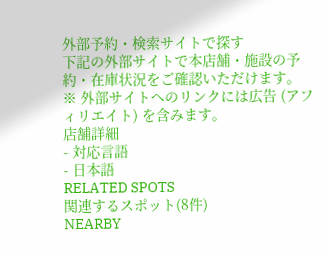外部予約・検索サイトで探す
下記の外部サイトで本店舗・施設の予約・在庫状況をご確認いただけます。
※ 外部サイトへのリンクには広告 (アフィリエイト) を含みます。
店舗詳細
- 対応言語
- 日本語
RELATED SPOTS
関連するスポット(8件)
NEARBY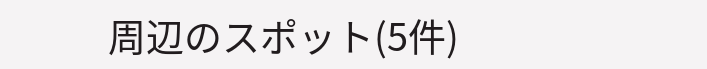周辺のスポット(5件)